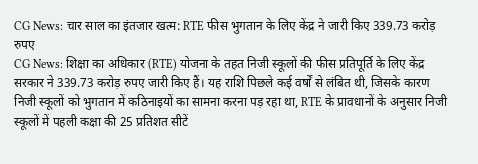CG News: चार साल का इंतजार खत्म: RTE फीस भुगतान के लिए केंद्र ने जारी किए 339.73 करोड़ रुपए
CG News: शिक्षा का अधिकार (RTE) योजना के तहत निजी स्कूलों की फीस प्रतिपूर्ति के लिए केंद्र सरकार ने 339.73 करोड़ रुपए जारी किए हैं। यह राशि पिछले कई वर्षों से लंबित थी, जिसके कारण निजी स्कूलों को भुगतान में कठिनाइयों का सामना करना पड़ रहा था, RTE के प्रावधानों के अनुसार निजी स्कूलों में पहली कक्षा की 25 प्रतिशत सीटें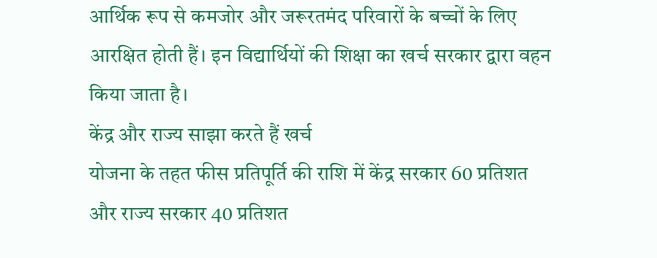आर्थिक रूप से कमजोर और जरूरतमंद परिवारों के बच्चों के लिए आरक्षित होती हैं। इन विद्यार्थियों की शिक्षा का खर्च सरकार द्वारा वहन किया जाता है।
केंद्र और राज्य साझा करते हैं खर्च
योजना के तहत फीस प्रतिपूर्ति की राशि में केंद्र सरकार 60 प्रतिशत और राज्य सरकार 40 प्रतिशत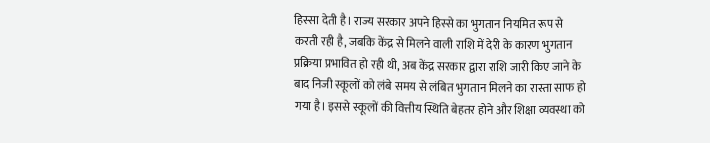हिस्सा देती है। राज्य सरकार अपने हिस्से का भुगतान नियमित रूप से करती रही है, जबकि केंद्र से मिलने वाली राशि में देरी के कारण भुगतान प्रक्रिया प्रभावित हो रही थी, अब केंद्र सरकार द्वारा राशि जारी किए जाने के बाद निजी स्कूलों को लंबे समय से लंबित भुगतान मिलने का रास्ता साफ हो गया है। इससे स्कूलों की वित्तीय स्थिति बेहतर होने और शिक्षा व्यवस्था को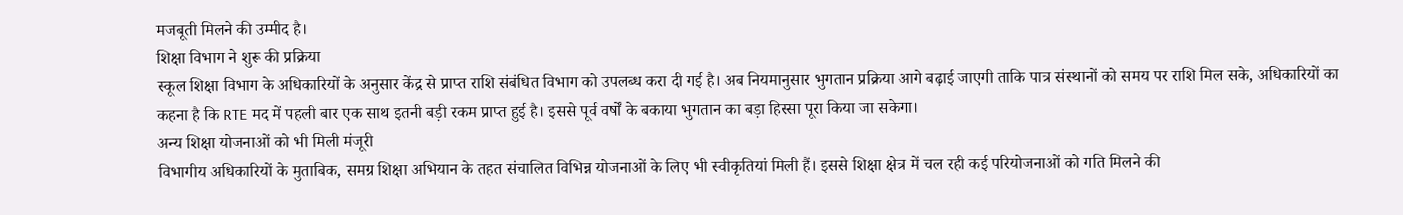मजबूती मिलने की उम्मीद है।
शिक्षा विभाग ने शुरू की प्रक्रिया
स्कूल शिक्षा विभाग के अधिकारियों के अनुसार केंद्र से प्राप्त राशि संबंधित विभाग को उपलब्ध करा दी गई है। अब नियमानुसार भुगतान प्रक्रिया आगे बढ़ाई जाएगी ताकि पात्र संस्थानों को समय पर राशि मिल सके, अधिकारियों का कहना है कि RTE मद में पहली बार एक साथ इतनी बड़ी रकम प्राप्त हुई है। इससे पूर्व वर्षों के बकाया भुगतान का बड़ा हिस्सा पूरा किया जा सकेगा।
अन्य शिक्षा योजनाओं को भी मिली मंजूरी
विभागीय अधिकारियों के मुताबिक, समग्र शिक्षा अभियान के तहत संचालित विभिन्न योजनाओं के लिए भी स्वीकृतियां मिली हैं। इससे शिक्षा क्षेत्र में चल रही कई परियोजनाओं को गति मिलने की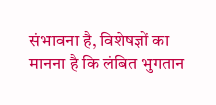संभावना है, विशेषज्ञों का मानना है कि लंबित भुगतान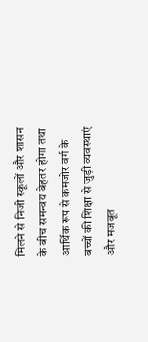मिलने से निजी स्कूलों और शासन के बीच समन्वय बेहतर होगा तथा आर्थिक रूप से कमजोर वर्ग के बच्चों की शिक्षा से जुड़ी व्यवस्थाएं और मजबूत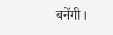बनेंगी।